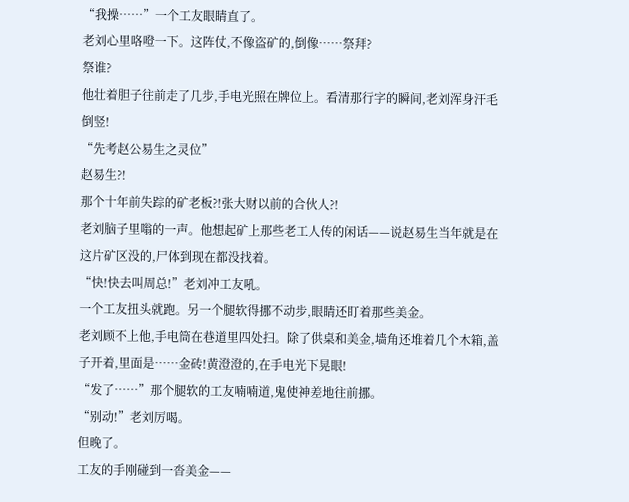“我操……”一个工友眼睛直了。
老刘心里咯噔一下。这阵仗,不像盗矿的,倒像……祭拜?
祭谁?
他壮着胆子往前走了几步,手电光照在牌位上。看清那行字的瞬间,老刘浑身汗毛倒竖!
“先考赵公易生之灵位”
赵易生?!
那个十年前失踪的矿老板?!张大财以前的合伙人?!
老刘脑子里嗡的一声。他想起矿上那些老工人传的闲话——说赵易生当年就是在这片矿区没的,尸体到现在都没找着。
“快!快去叫周总!”老刘冲工友吼。
一个工友扭头就跑。另一个腿软得挪不动步,眼睛还盯着那些美金。
老刘顾不上他,手电筒在巷道里四处扫。除了供桌和美金,墙角还堆着几个木箱,盖子开着,里面是……金砖!黄澄澄的,在手电光下晃眼!
“发了……”那个腿软的工友喃喃道,鬼使神差地往前挪。
“别动!”老刘厉喝。
但晚了。
工友的手刚碰到一沓美金——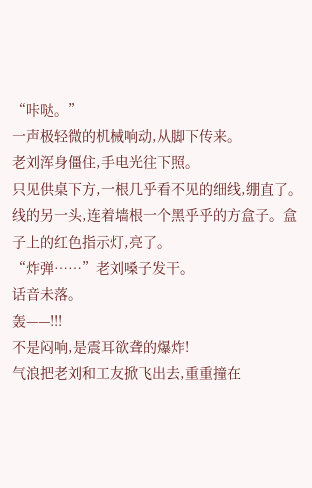“咔哒。”
一声极轻微的机械响动,从脚下传来。
老刘浑身僵住,手电光往下照。
只见供桌下方,一根几乎看不见的细线,绷直了。线的另一头,连着墙根一个黑乎乎的方盒子。盒子上的红色指示灯,亮了。
“炸弹……”老刘嗓子发干。
话音未落。
轰——!!!
不是闷响,是震耳欲聋的爆炸!
气浪把老刘和工友掀飞出去,重重撞在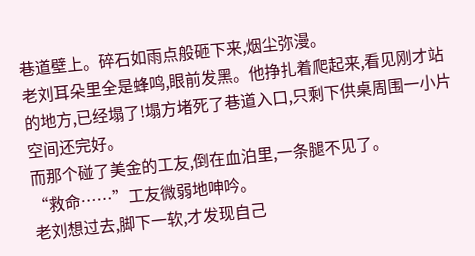巷道壁上。碎石如雨点般砸下来,烟尘弥漫。
老刘耳朵里全是蜂鸣,眼前发黑。他挣扎着爬起来,看见刚才站的地方,已经塌了!塌方堵死了巷道入口,只剩下供桌周围一小片空间还完好。
而那个碰了美金的工友,倒在血泊里,一条腿不见了。
“救命……”工友微弱地呻吟。
老刘想过去,脚下一软,才发现自己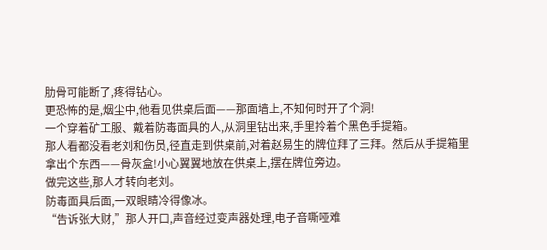肋骨可能断了,疼得钻心。
更恐怖的是,烟尘中,他看见供桌后面——那面墙上,不知何时开了个洞!
一个穿着矿工服、戴着防毒面具的人,从洞里钻出来,手里拎着个黑色手提箱。
那人看都没看老刘和伤员,径直走到供桌前,对着赵易生的牌位拜了三拜。然后从手提箱里拿出个东西——骨灰盒!小心翼翼地放在供桌上,摆在牌位旁边。
做完这些,那人才转向老刘。
防毒面具后面,一双眼睛冷得像冰。
“告诉张大财,”那人开口,声音经过变声器处理,电子音嘶哑难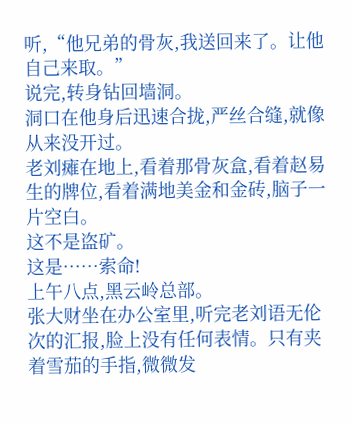听,“他兄弟的骨灰,我送回来了。让他自己来取。”
说完,转身钻回墙洞。
洞口在他身后迅速合拢,严丝合缝,就像从来没开过。
老刘瘫在地上,看着那骨灰盒,看着赵易生的牌位,看着满地美金和金砖,脑子一片空白。
这不是盗矿。
这是……索命!
上午八点,黑云岭总部。
张大财坐在办公室里,听完老刘语无伦次的汇报,脸上没有任何表情。只有夹着雪茄的手指,微微发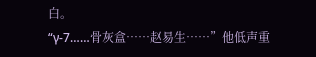白。
“γ-7……骨灰盒……赵易生……”他低声重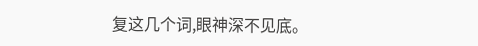复这几个词,眼神深不见底。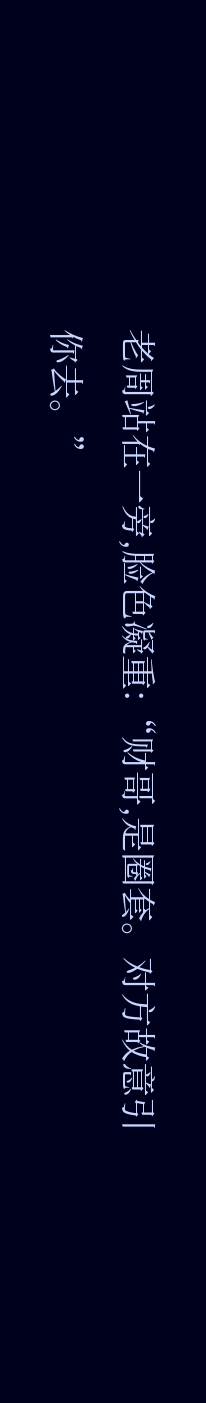老周站在一旁,脸色凝重:“财哥,是圈套。对方故意引你去。”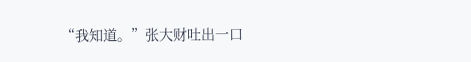“我知道。”张大财吐出一口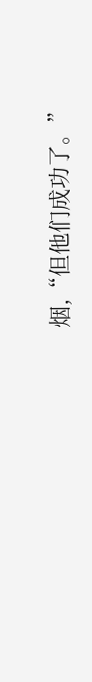烟,“但他们成功了。”